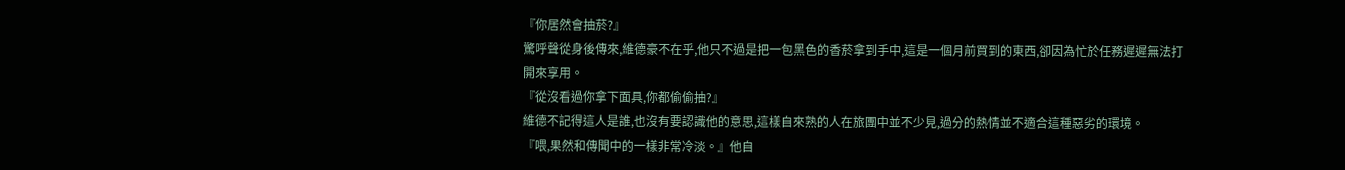『你居然會抽菸?』
驚呼聲從身後傳來,維德豪不在乎,他只不過是把一包黑色的香菸拿到手中,這是一個月前買到的東西,卻因為忙於任務遲遲無法打開來享用。
『從沒看過你拿下面具,你都偷偷抽?』
維德不記得這人是誰,也沒有要認識他的意思,這樣自來熟的人在旅團中並不少見,過分的熱情並不適合這種惡劣的環境。
『喂,果然和傳聞中的一樣非常冷淡。』他自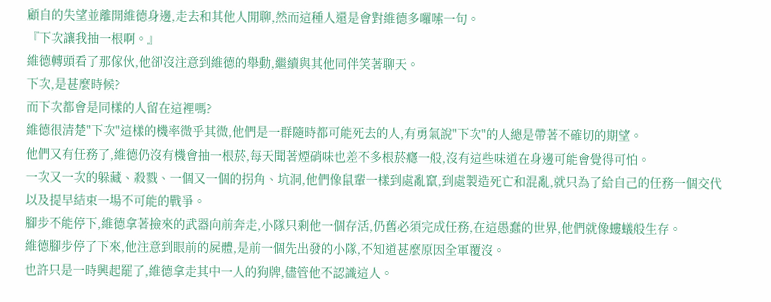顧自的失望並離開維德身邊,走去和其他人閒聊,然而這種人還是會對維德多囉嗦一句。
『下次讓我抽一根啊。』
維德轉頭看了那傢伙,他卻沒注意到維德的舉動,繼續與其他同伴笑著聊天。
下次,是甚麼時候?
而下次都會是同樣的人留在這裡嗎?
維德很清楚"下次"這樣的機率微乎其微,他們是一群隨時都可能死去的人,有勇氣說"下次"的人總是帶著不確切的期望。
他們又有任務了,維德仍沒有機會抽一根菸,每天聞著煙硝味也差不多根菸癮一般,沒有這些味道在身邊可能會覺得可怕。
一次又一次的躲藏、殺戮、一個又一個的拐角、坑洞,他們像鼠輩一樣到處亂竄,到處製造死亡和混亂,就只為了給自己的任務一個交代以及提早結束一場不可能的戰爭。
腳步不能停下,維德拿著撿來的武器向前奔走,小隊只剩他一個存活,仍舊必須完成任務,在這愚蠢的世界,他們就像螻蟻般生存。
維德腳步停了下來,他注意到眼前的屍體,是前一個先出發的小隊,不知道甚麼原因全軍覆沒。
也許只是一時興起罷了,維德拿走其中一人的狗牌,儘管他不認識這人。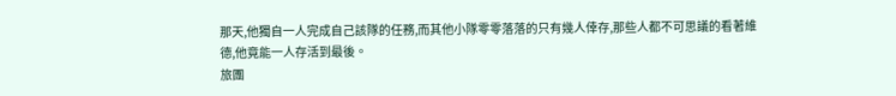那天,他獨自一人完成自己該隊的任務,而其他小隊零零落落的只有幾人倖存,那些人都不可思議的看著維德,他竟能一人存活到最後。
旅團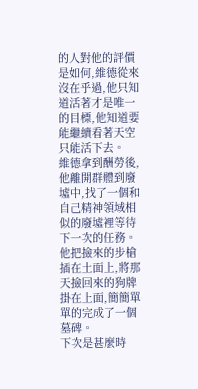的人對他的評價是如何,維德從來沒在乎過,他只知道活著才是唯一的目標,他知道要能繼續看著天空只能活下去。
維德拿到酬勞後,他離開群體到廢墟中,找了一個和自己精神領域相似的廢墟裡等待下一次的任務。
他把撿來的步槍插在土面上,將那天撿回來的狗牌掛在上面,簡簡單單的完成了一個墓碑。
下次是甚麼時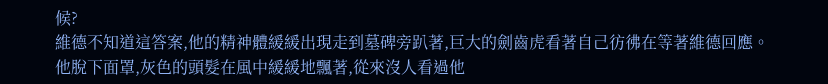候?
維德不知道這答案,他的精神體緩緩出現走到墓碑旁趴著,巨大的劍齒虎看著自己彷彿在等著維德回應。
他脫下面罩,灰色的頭髮在風中緩緩地飄著,從來沒人看過他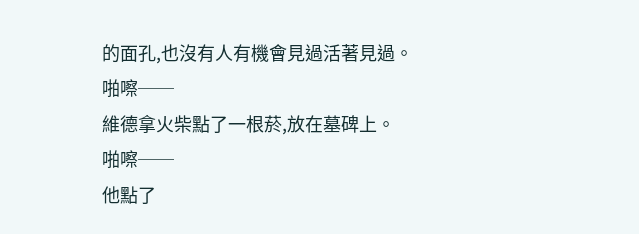的面孔,也沒有人有機會見過活著見過。
啪嚓──
維德拿火柴點了一根菸,放在墓碑上。
啪嚓──
他點了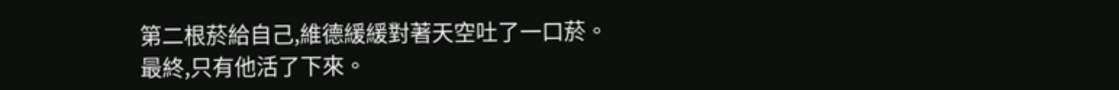第二根菸給自己,維德緩緩對著天空吐了一口菸。
最終,只有他活了下來。